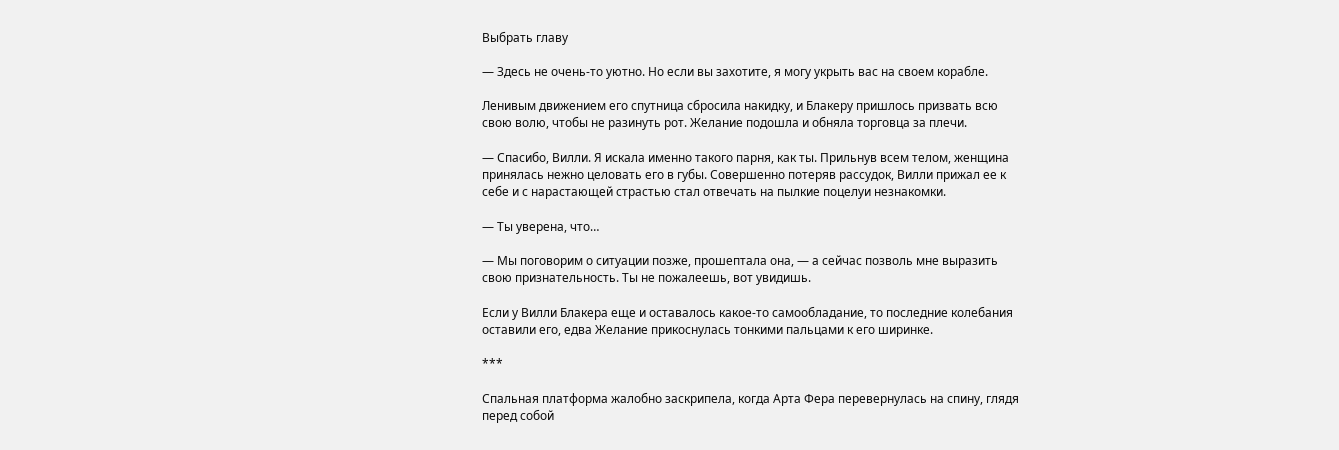Выбрать главу

— Здесь не очень-то уютно. Но если вы захотите, я могу укрыть вас на своем корабле.

Ленивым движением его спутница сбросила накидку, и Блакеру пришлось призвать всю свою волю, чтобы не разинуть рот. Желание подошла и обняла торговца за плечи.

— Спасибо, Вилли. Я искала именно такого парня, как ты. Прильнув всем телом, женщина принялась нежно целовать его в губы. Совершенно потеряв рассудок, Вилли прижал ее к себе и с нарастающей страстью стал отвечать на пылкие поцелуи незнакомки.

— Ты уверена, что…

— Мы поговорим о ситуации позже, прошептала она, — а сейчас позволь мне выразить свою признательность. Ты не пожалеешь, вот увидишь.

Если у Вилли Блакера еще и оставалось какое-то самообладание, то последние колебания оставили его, едва Желание прикоснулась тонкими пальцами к его ширинке.

***

Спальная платформа жалобно заскрипела, когда Арта Фера перевернулась на спину, глядя перед собой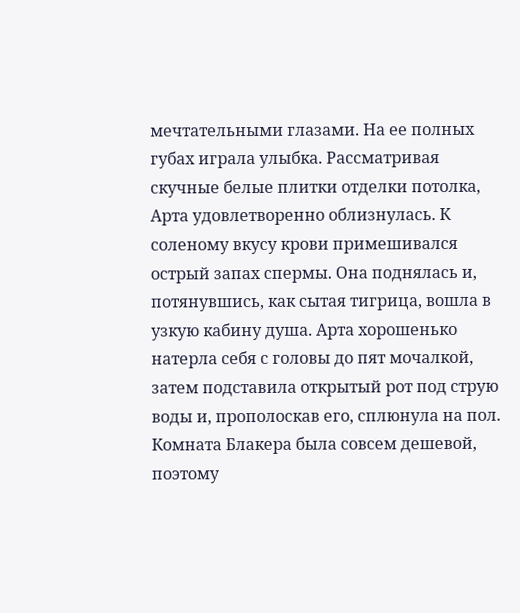мечтательными глазами. На ее полных губах играла улыбка. Рассматривая скучные белые плитки отделки потолка, Арта удовлетворенно облизнулась. К соленому вкусу крови примешивался острый запах спермы. Она поднялась и, потянувшись, как сытая тигрица, вошла в узкую кабину душа. Арта хорошенько натерла себя с головы до пят мочалкой, затем подставила открытый рот под струю воды и, прополоскав его, сплюнула на пол. Комната Блакера была совсем дешевой, поэтому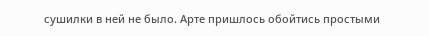сушилки в ней не было. Арте пришлось обойтись простыми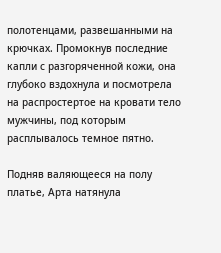полотенцами, развешанными на крючках. Промокнув последние капли с разгоряченной кожи, она глубоко вздохнула и посмотрела на распростертое на кровати тело мужчины, под которым расплывалось темное пятно.

Подняв валяющееся на полу платье, Арта натянула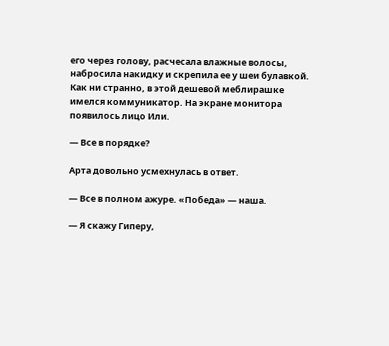его через голову, расчесала влажные волосы, набросила накидку и скрепила ее у шеи булавкой. Как ни странно, в этой дешевой меблирашке имелся коммуникатор. На экране монитора появилось лицо Или.

— Все в порядке?

Арта довольно усмехнулась в ответ.

— Все в полном ажуре. «Победа» — наша.

— Я скажу Гиперу,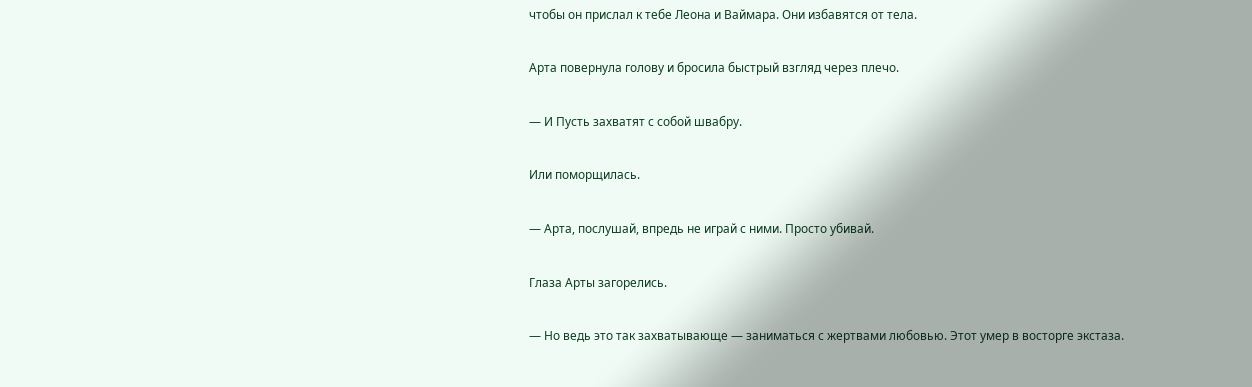чтобы он прислал к тебе Леона и Ваймара. Они избавятся от тела.

Арта повернула голову и бросила быстрый взгляд через плечо.

— И Пусть захватят с собой швабру.

Или поморщилась.

— Арта, послушай, впредь не играй с ними. Просто убивай.

Глаза Арты загорелись.

— Но ведь это так захватывающе — заниматься с жертвами любовью. Этот умер в восторге экстаза.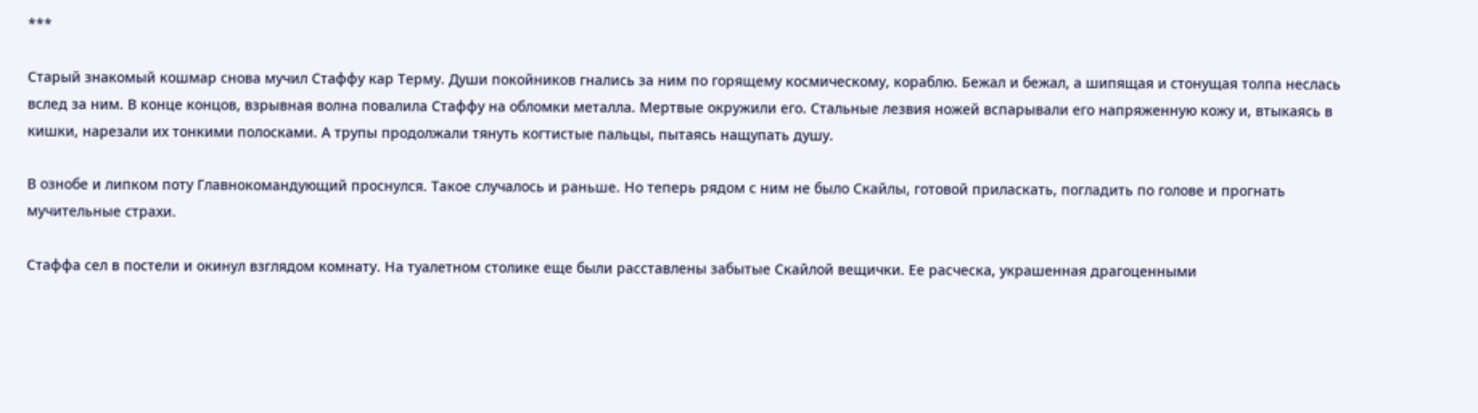***

Старый знакомый кошмар снова мучил Стаффу кар Терму. Души покойников гнались за ним по горящему космическому, кораблю. Бежал и бежал, а шипящая и стонущая толпа неслась вслед за ним. В конце концов, взрывная волна повалила Стаффу на обломки металла. Мертвые окружили его. Стальные лезвия ножей вспарывали его напряженную кожу и, втыкаясь в кишки, нарезали их тонкими полосками. А трупы продолжали тянуть когтистые пальцы, пытаясь нащупать душу.

В ознобе и липком поту Главнокомандующий проснулся. Такое случалось и раньше. Но теперь рядом с ним не было Скайлы, готовой приласкать, погладить по голове и прогнать мучительные страхи.

Стаффа сел в постели и окинул взглядом комнату. На туалетном столике еще были расставлены забытые Скайлой вещички. Ее расческа, украшенная драгоценными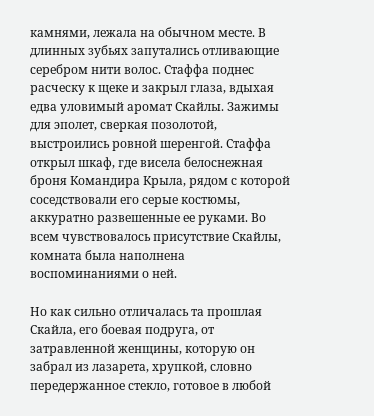камнями, лежала на обычном месте. В длинных зубьях запутались отливающие серебром нити волос. Стаффа поднес расческу к щеке и закрыл глаза, вдыхая едва уловимый аромат Скайлы. Зажимы для эполет, сверкая позолотой, выстроились ровной шеренгой. Стаффа открыл шкаф, где висела белоснежная броня Командира Крыла, рядом с которой соседствовали его серые костюмы, аккуратно развешенные ее руками. Во всем чувствовалось присутствие Скайлы, комната была наполнена воспоминаниями о ней.

Но как сильно отличалась та прошлая Скайла, его боевая подруга, от затравленной женщины, которую он забрал из лазарета, хрупкой, словно передержанное стекло, готовое в любой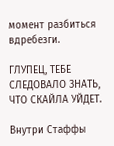момент разбиться вдребезги.

ГЛУПЕЦ, ТЕБЕ СЛЕДОВАЛО ЗНАТЬ, ЧТО СКАЙЛА УЙДЕТ.

Внутри Стаффы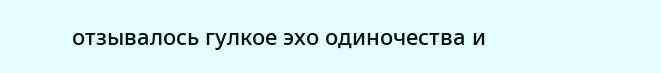отзывалось гулкое эхо одиночества и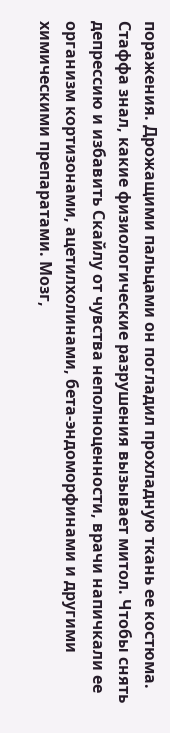поражения. Дрожащими пальцами он погладил прохладную ткань ее костюма. Стаффа знал, какие физиологические разрушения вызывает митол. Чтобы снять депрессию и избавить Скайлу от чувства неполноценности, врачи напичкали ее организм кортизонами, ацетилхолинами, бета-эндоморфинами и другими химическими препаратами. Мозг,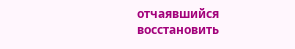отчаявшийся восстановить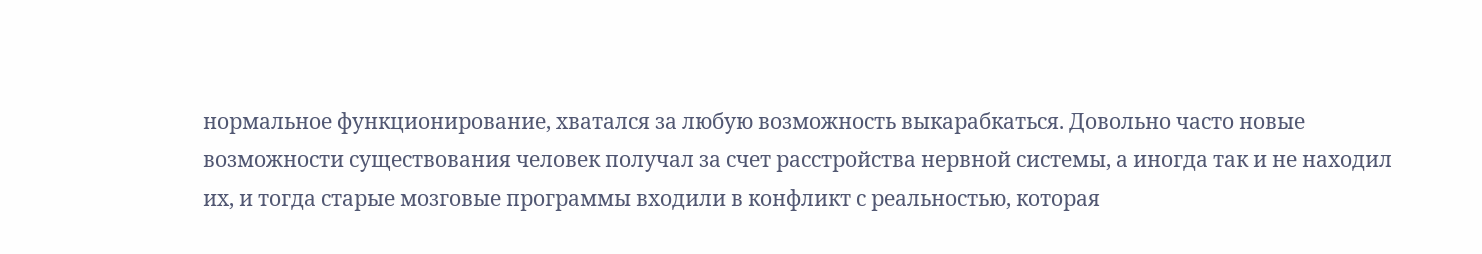нормальное функционирование, хватался за любую возможность выкарабкаться. Довольно часто новые возможности существования человек получал за счет расстройства нервной системы, а иногда так и не находил их, и тогда старые мозговые программы входили в конфликт с реальностью, которая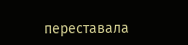переставала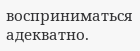восприниматься адекватно.